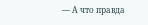— А что правда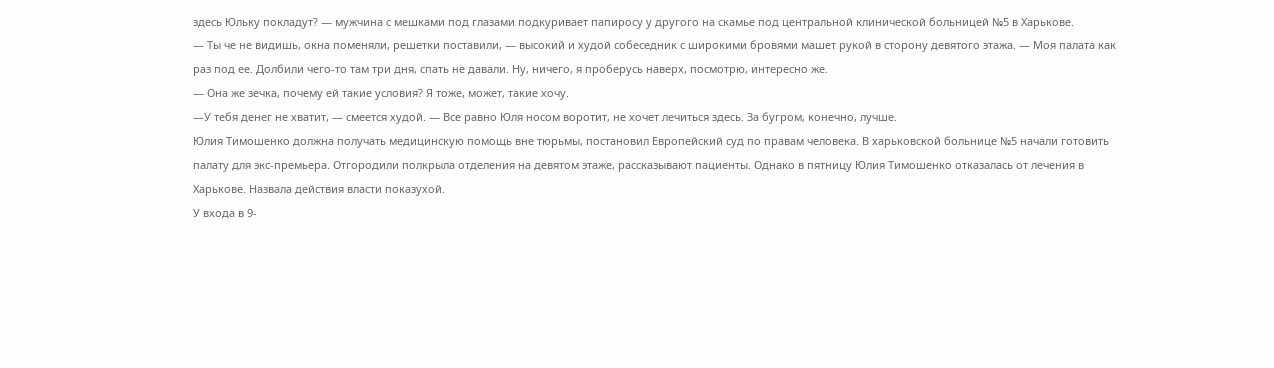здесь Юльку покладут? — мужчина с мешками под глазами подкуривает папиросу у другого на скамье под центральной клинической больницей №5 в Харькове.
— Ты че не видишь, окна поменяли, решетки поставили, — высокий и худой собеседник с широкими бровями машет рукой в сторону девятого этажа. — Моя палата как раз под ее. Долбили чего-то там три дня, спать не давали. Ну, ничего, я проберусь наверх, посмотрю, интересно же.
— Она же зечка, почему ей такие условия? Я тоже, может, такие хочу.
—У тебя денег не хватит, — смеется худой. — Все равно Юля носом воротит, не хочет лечиться здесь. За бугром, конечно, лучше.
Юлия Тимошенко должна получать медицинскую помощь вне тюрьмы, постановил Европейский суд по правам человека. В харьковской больнице №5 начали готовить палату для экс-премьера. Отгородили полкрыла отделения на девятом этаже, рассказывают пациенты. Однако в пятницу Юлия Тимошенко отказалась от лечения в Харькове. Назвала действия власти показухой.
У входа в 9-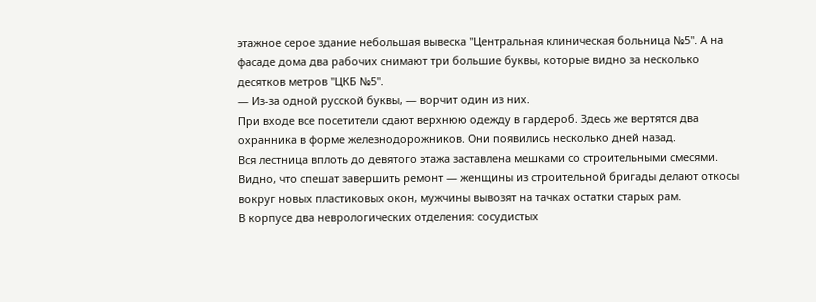этажное серое здание небольшая вывеска "Центральная клиническая больница №5". А на фасаде дома два рабочих снимают три большие буквы, которые видно за несколько десятков метров "ЦКБ №5".
— Из-за одной русской буквы, — ворчит один из них.
При входе все посетители сдают верхнюю одежду в гардероб. Здесь же вертятся два охранника в форме железнодорожников. Они появились несколько дней назад.
Вся лестница вплоть до девятого этажа заставлена мешками со строительными смесями. Видно, что спешат завершить ремонт — женщины из строительной бригады делают откосы вокруг новых пластиковых окон, мужчины вывозят на тачках остатки старых рам.
В корпусе два неврологических отделения: сосудистых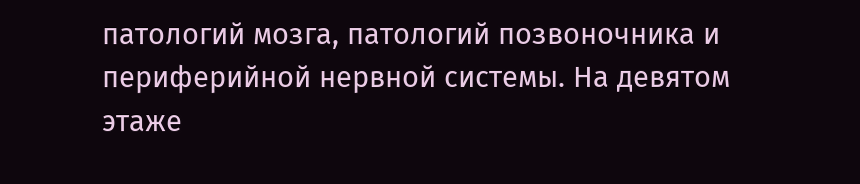патологий мозга, патологий позвоночника и периферийной нервной системы. На девятом этаже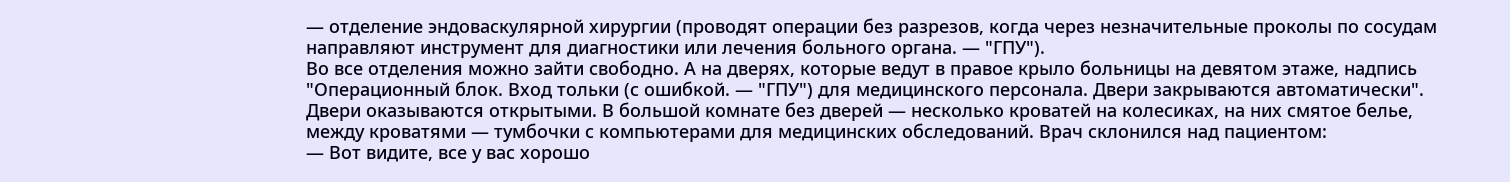— отделение эндоваскулярной хирургии (проводят операции без разрезов, когда через незначительные проколы по сосудам направляют инструмент для диагностики или лечения больного органа. — "ГПУ").
Во все отделения можно зайти свободно. А на дверях, которые ведут в правое крыло больницы на девятом этаже, надпись "Операционный блок. Вход тольки (с ошибкой. — "ГПУ") для медицинского персонала. Двери закрываются автоматически". Двери оказываются открытыми. В большой комнате без дверей — несколько кроватей на колесиках, на них смятое белье, между кроватями — тумбочки с компьютерами для медицинских обследований. Врач склонился над пациентом:
— Вот видите, все у вас хорошо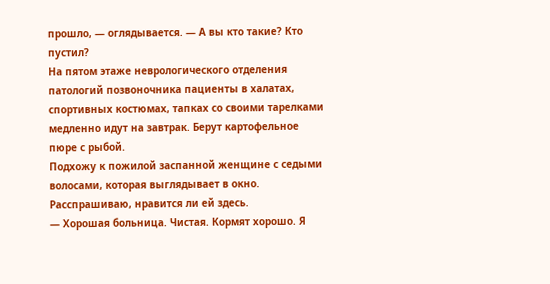прошло, — оглядывается. — А вы кто такие? Кто пустил?
На пятом этаже неврологического отделения патологий позвоночника пациенты в халатах, спортивных костюмах, тапках со своими тарелками медленно идут на завтрак. Берут картофельное пюре с рыбой.
Подхожу к пожилой заспанной женщине с седыми волосами, которая выглядывает в окно. Расспрашиваю, нравится ли ей здесь.
— Хорошая больница. Чистая. Кормят хорошо. Я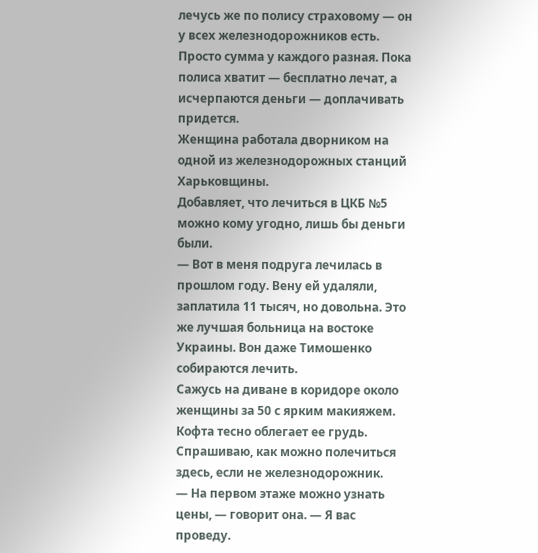лечусь же по полису страховому — он у всех железнодорожников есть. Просто сумма у каждого разная. Пока полиса хватит — бесплатно лечат, а исчерпаются деньги — доплачивать придется.
Женщина работала дворником на одной из железнодорожных станций Харьковщины.
Добавляет, что лечиться в ЦКБ №5 можно кому угодно, лишь бы деньги были.
— Вот в меня подруга лечилась в прошлом году. Вену ей удаляли, заплатила 11 тысяч, но довольна. Это же лучшая больница на востоке Украины. Вон даже Тимошенко собираются лечить.
Сажусь на диване в коридоре около женщины за 50 с ярким макияжем. Кофта тесно облегает ее грудь. Спрашиваю, как можно полечиться здесь, если не железнодорожник.
— На первом этаже можно узнать цены, — говорит она. — Я вас проведу.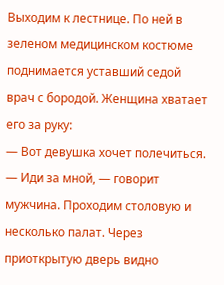Выходим к лестнице. По ней в зеленом медицинском костюме поднимается уставший седой врач с бородой. Женщина хватает его за руку:
— Вот девушка хочет полечиться.
— Иди за мной, — говорит мужчина. Проходим столовую и несколько палат. Через приоткрытую дверь видно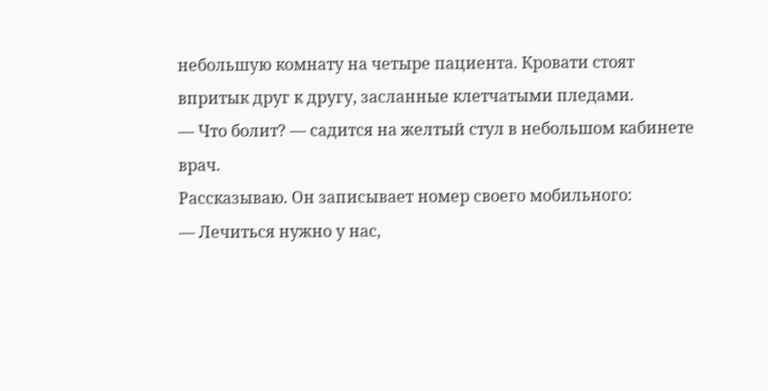небольшую комнату на четыре пациента. Кровати стоят впритык друг к другу, засланные клетчатыми пледами.
— Что болит? — садится на желтый стул в небольшом кабинете врач.
Рассказываю. Он записывает номер своего мобильного:
— Лечиться нужно у нас,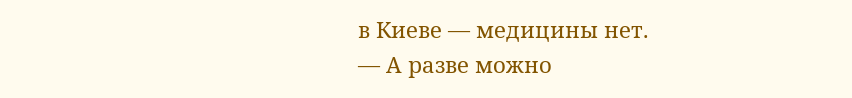в Киеве — медицины нет.
— А разве можно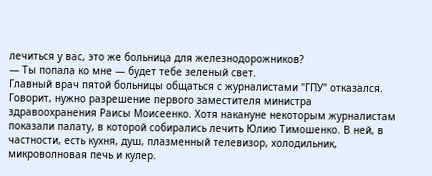лечиться у вас, это же больница для железнодорожников?
— Ты попала ко мне — будет тебе зеленый свет.
Главный врач пятой больницы общаться с журналистами "ГПУ" отказался. Говорит, нужно разрешение первого заместителя министра здравоохранения Раисы Моисеенко. Хотя накануне некоторым журналистам показали палату, в которой собирались лечить Юлию Тимошенко. В ней, в частности, есть кухня, душ, плазменный телевизор, холодильник, микроволновая печь и кулер.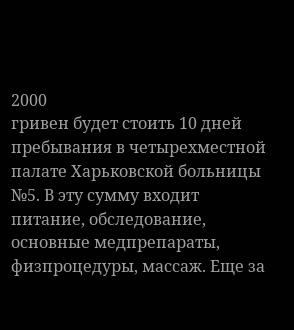2000
гривен будет стоить 10 дней пребывания в четырехместной палате Харьковской больницы №5. В эту сумму входит питание, обследование, основные медпрепараты, физпроцедуры, массаж. Еще за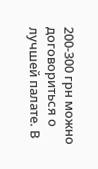200-300 грн можно договориться о лучшей палате. В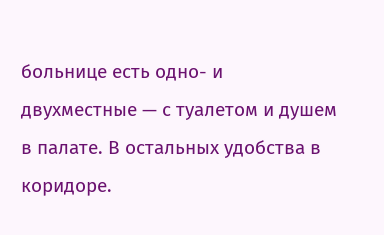больнице есть одно- и двухместные — с туалетом и душем в палате. В остальных удобства в коридоре.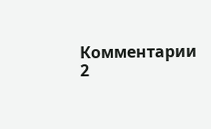Комментарии
2